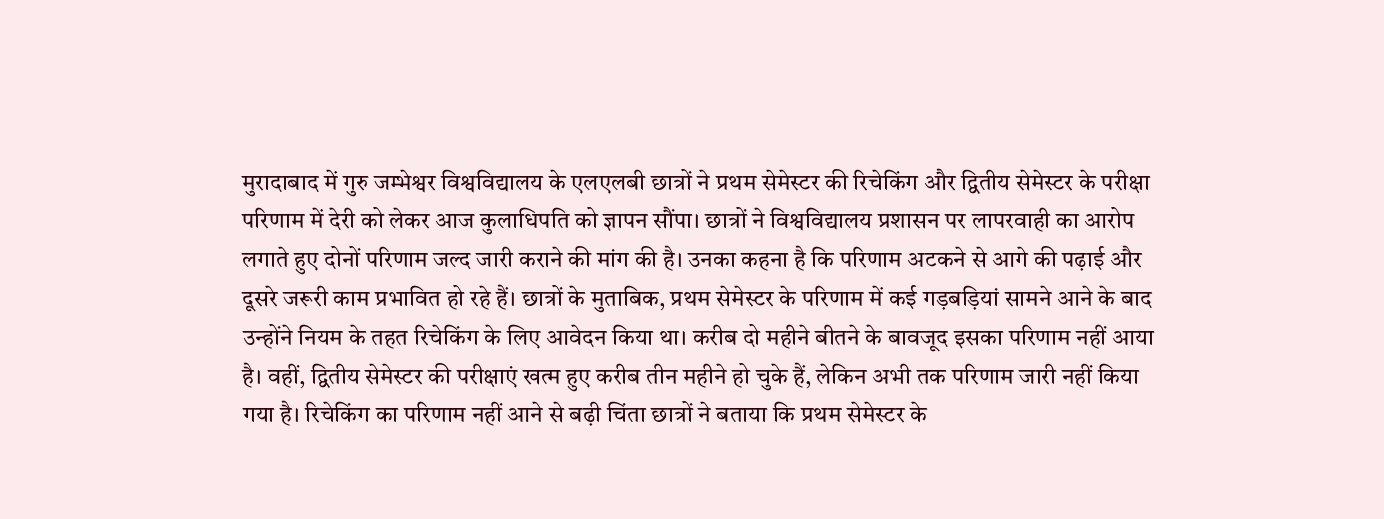मुरादाबाद में गुरु जम्भेश्वर विश्वविद्यालय के एलएलबी छात्रों ने प्रथम सेमेस्टर की रिचेकिंग और द्वितीय सेमेस्टर के परीक्षा परिणाम में देरी को लेकर आज कुलाधिपति को ज्ञापन सौंपा। छात्रों ने विश्वविद्यालय प्रशासन पर लापरवाही का आरोप लगाते हुए दोनों परिणाम जल्द जारी कराने की मांग की है। उनका कहना है कि परिणाम अटकने से आगे की पढ़ाई और दूसरे जरूरी काम प्रभावित हो रहे हैं। छात्रों के मुताबिक, प्रथम सेमेस्टर के परिणाम में कई गड़बड़ियां सामने आने के बाद उन्होंने नियम के तहत रिचेकिंग के लिए आवेदन किया था। करीब दो महीने बीतने के बावजूद इसका परिणाम नहीं आया है। वहीं, द्वितीय सेमेस्टर की परीक्षाएं खत्म हुए करीब तीन महीने हो चुके हैं, लेकिन अभी तक परिणाम जारी नहीं किया गया है। रिचेकिंग का परिणाम नहीं आने से बढ़ी चिंता छात्रों ने बताया कि प्रथम सेमेस्टर के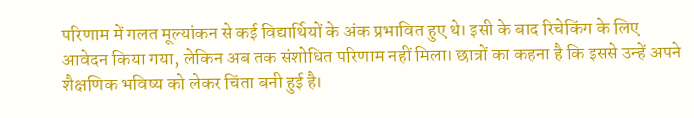परिणाम में गलत मूल्यांकन से कई विद्यार्थियों के अंक प्रभावित हुए थे। इसी के बाद रिचेकिंग के लिए आवेदन किया गया, लेकिन अब तक संशोधित परिणाम नहीं मिला। छात्रों का कहना है कि इससे उन्हें अपने शैक्षणिक भविष्य को लेकर चिंता बनी हुई है।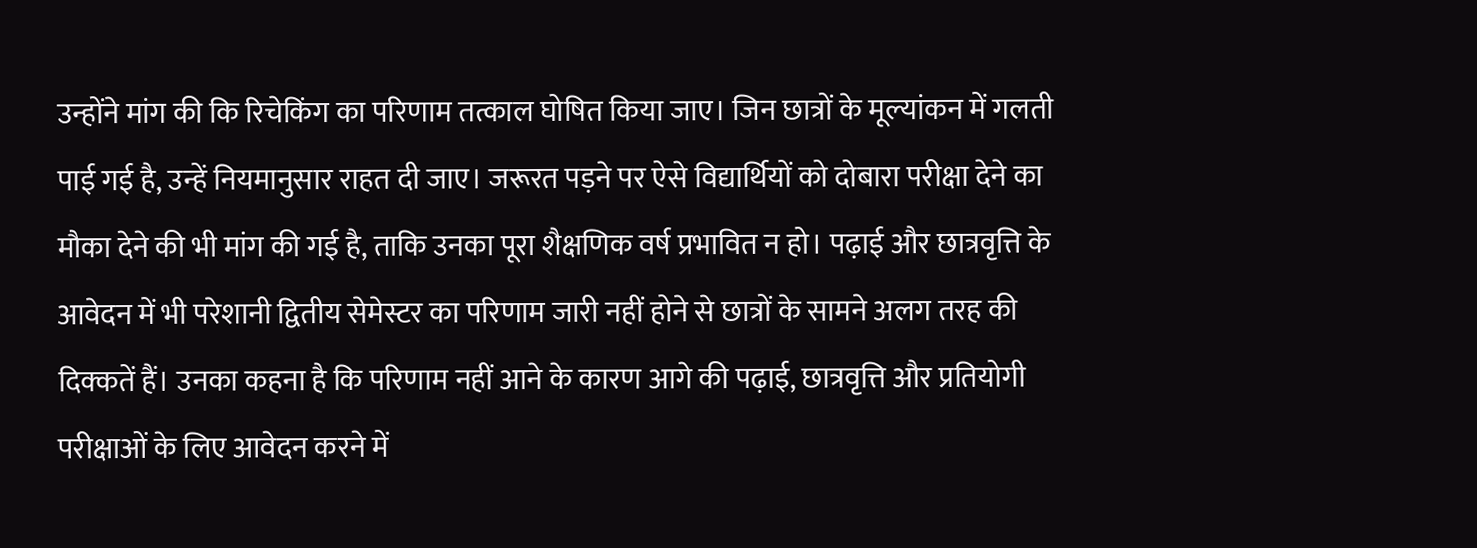उन्होंने मांग की कि रिचेकिंग का परिणाम तत्काल घोषित किया जाए। जिन छात्रों के मूल्यांकन में गलती पाई गई है, उन्हें नियमानुसार राहत दी जाए। जरूरत पड़ने पर ऐसे विद्यार्थियों को दोबारा परीक्षा देने का मौका देने की भी मांग की गई है, ताकि उनका पूरा शैक्षणिक वर्ष प्रभावित न हो। पढ़ाई और छात्रवृत्ति के आवेदन में भी परेशानी द्वितीय सेमेस्टर का परिणाम जारी नहीं होने से छात्रों के सामने अलग तरह की दिक्कतें हैं। उनका कहना है कि परिणाम नहीं आने के कारण आगे की पढ़ाई, छात्रवृत्ति और प्रतियोगी परीक्षाओं के लिए आवेदन करने में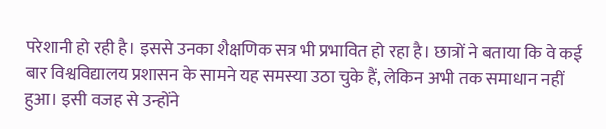परेशानी हो रही है। इससे उनका शैक्षणिक सत्र भी प्रभावित हो रहा है। छात्रों ने बताया कि वे कई बार विश्वविद्यालय प्रशासन के सामने यह समस्या उठा चुके हैं, लेकिन अभी तक समाधान नहीं हुआ। इसी वजह से उन्होंने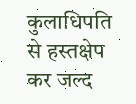कुलाधिपति से हस्तक्षेप कर जल्द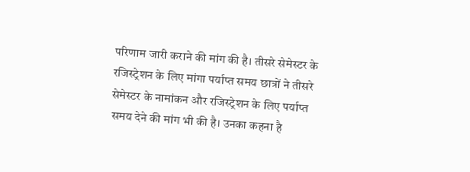परिणाम जारी कराने की मांग की है। तीसरे सेमेस्टर के रजिस्ट्रेशन के लिए मांगा पर्याप्त समय छात्रों ने तीसरे सेमेस्टर के नामांकन और रजिस्ट्रेशन के लिए पर्याप्त समय देने की मांग भी की है। उनका कहना है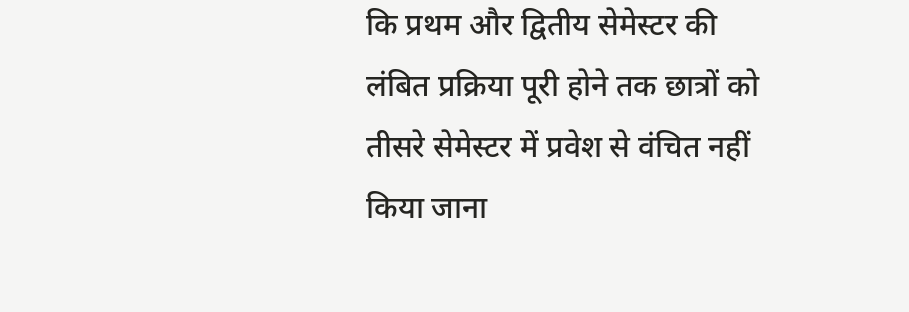कि प्रथम और द्वितीय सेमेस्टर की लंबित प्रक्रिया पूरी होने तक छात्रों को तीसरे सेमेस्टर में प्रवेश से वंचित नहीं किया जाना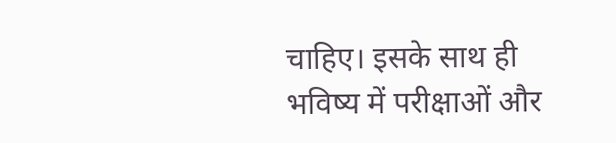चाहिए। इसके साथ ही भविष्य में परीक्षाओं और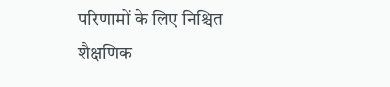परिणामों के लिए निश्चित शैक्षणिक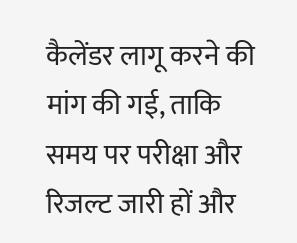कैलेंडर लागू करने की मांग की गई, ताकि समय पर परीक्षा और रिजल्ट जारी हों और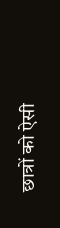छात्रों को ऐसी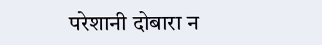परेशानी दोबारा न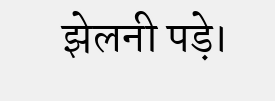झेलनी पड़े।